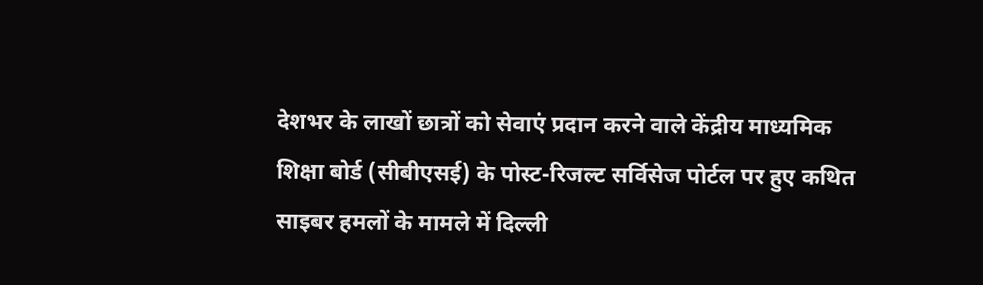देशभर के लाखों छात्रों को सेवाएं प्रदान करने वाले केंद्रीय माध्यमिक शिक्षा बोर्ड (सीबीएसई) के पोस्ट-रिजल्ट सर्विसेज पोर्टल पर हुए कथित साइबर हमलों के मामले में दिल्ली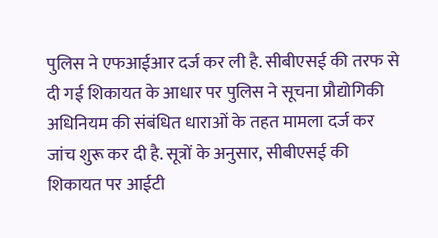पुलिस ने एफआईआर दर्ज कर ली है. सीबीएसई की तरफ से दी गई शिकायत के आधार पर पुलिस ने सूचना प्रौद्योगिकी अधिनियम की संबंधित धाराओं के तहत मामला दर्ज कर जांच शुरू कर दी है. सूत्रों के अनुसार, सीबीएसई की शिकायत पर आईटी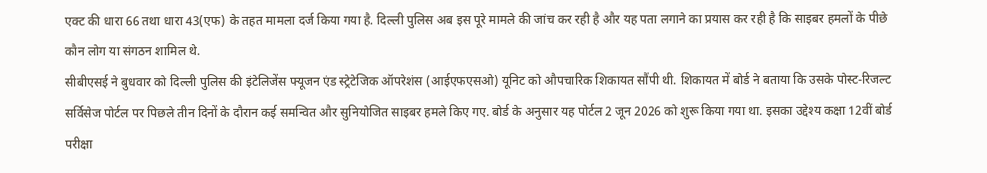एक्ट की धारा 66 तथा धारा 43(एफ) के तहत मामला दर्ज किया गया है. दिल्ली पुलिस अब इस पूरे मामले की जांच कर रही है और यह पता लगाने का प्रयास कर रही है कि साइबर हमलों के पीछे कौन लोग या संगठन शामिल थे.
सीबीएसई ने बुधवार को दिल्ली पुलिस की इंटेलिजेंस फ्यूजन एंड स्ट्रेटेजिक ऑपरेशंस (आईएफएसओ) यूनिट को औपचारिक शिकायत सौंपी थी. शिकायत में बोर्ड ने बताया कि उसके पोस्ट-रिजल्ट सर्विसेज पोर्टल पर पिछले तीन दिनों के दौरान कई समन्वित और सुनियोजित साइबर हमले किए गए. बोर्ड के अनुसार यह पोर्टल 2 जून 2026 को शुरू किया गया था. इसका उद्देश्य कक्षा 12वीं बोर्ड परीक्षा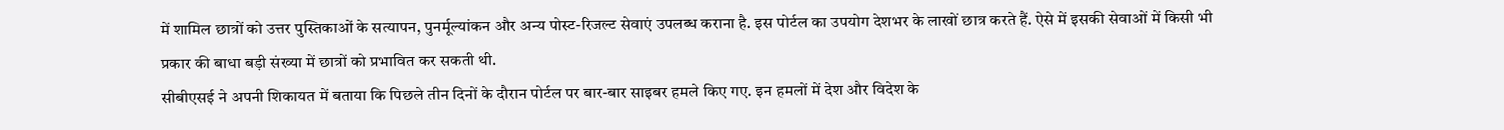में शामिल छात्रों को उत्तर पुस्तिकाओं के सत्यापन, पुनर्मूल्यांकन और अन्य पोस्ट-रिजल्ट सेवाएं उपलब्ध कराना है. इस पोर्टल का उपयोग देशभर के लाखों छात्र करते हैं. ऐसे में इसकी सेवाओं में किसी भी प्रकार की बाधा बड़ी संख्या में छात्रों को प्रभावित कर सकती थी.
सीबीएसई ने अपनी शिकायत में बताया कि पिछले तीन दिनों के दौरान पोर्टल पर बार-बार साइबर हमले किए गए. इन हमलों में देश और विदेश के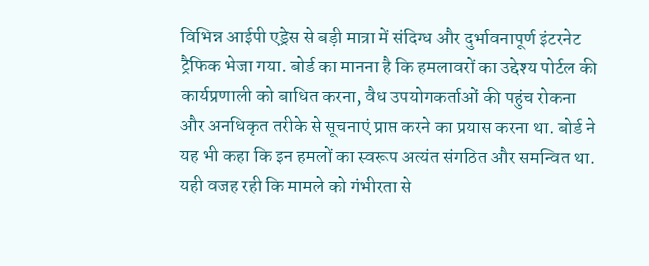विभिन्न आईपी एड्रेस से बड़ी मात्रा में संदिग्ध और दुर्भावनापूर्ण इंटरनेट ट्रैफिक भेजा गया. बोर्ड का मानना है कि हमलावरों का उद्देश्य पोर्टल की कार्यप्रणाली को बाधित करना, वैध उपयोगकर्ताओं की पहुंच रोकना और अनधिकृत तरीके से सूचनाएं प्राप्त करने का प्रयास करना था. बोर्ड ने यह भी कहा कि इन हमलों का स्वरूप अत्यंत संगठित और समन्वित था. यही वजह रही कि मामले को गंभीरता से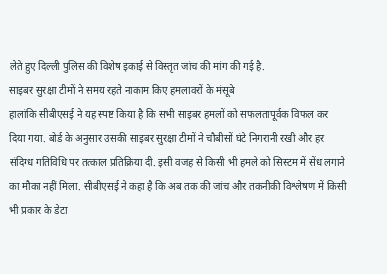लेते हुए दिल्ली पुलिस की विशेष इकाई से विस्तृत जांच की मांग की गई है.
साइबर सुरक्षा टीमों ने समय रहते नाकाम किए हमलावरों के मंसूबे
हालांकि सीबीएसई ने यह स्पष्ट किया है कि सभी साइबर हमलों को सफलतापूर्वक विफल कर दिया गया. बोर्ड के अनुसार उसकी साइबर सुरक्षा टीमों ने चौबीसों घंटे निगरानी रखी और हर संदिग्ध गतिविधि पर तत्काल प्रतिक्रिया दी. इसी वजह से किसी भी हमले को सिस्टम में सेंध लगाने का मौका नहीं मिला. सीबीएसई ने कहा है कि अब तक की जांच और तकनीकी विश्लेषण में किसी भी प्रकार के डेटा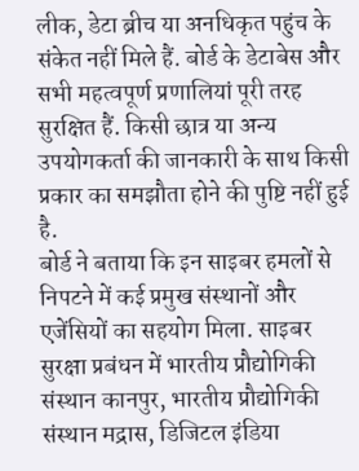लीक, डेटा ब्रीच या अनधिकृत पहुंच के संकेत नहीं मिले हैं. बोर्ड के डेटाबेस और सभी महत्वपूर्ण प्रणालियां पूरी तरह सुरक्षित हैं. किसी छात्र या अन्य उपयोगकर्ता की जानकारी के साथ किसी प्रकार का समझौता होने की पुष्टि नहीं हुई है.
बोर्ड ने बताया कि इन साइबर हमलों से निपटने में कई प्रमुख संस्थानों और एजेंसियों का सहयोग मिला. साइबर सुरक्षा प्रबंधन में भारतीय प्रौद्योगिकी संस्थान कानपुर, भारतीय प्रौद्योगिकी संस्थान मद्रास, डिजिटल इंडिया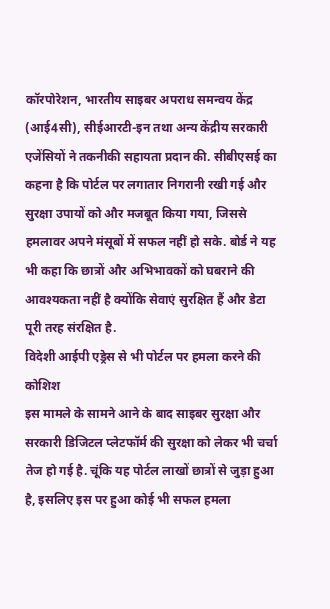कॉरपोरेशन, भारतीय साइबर अपराध समन्वय केंद्र (आई4सी), सीईआरटी-इन तथा अन्य केंद्रीय सरकारी एजेंसियों ने तकनीकी सहायता प्रदान की. सीबीएसई का कहना है कि पोर्टल पर लगातार निगरानी रखी गई और सुरक्षा उपायों को और मजबूत किया गया, जिससे हमलावर अपने मंसूबों में सफल नहीं हो सके. बोर्ड ने यह भी कहा कि छात्रों और अभिभावकों को घबराने की आवश्यकता नहीं है क्योंकि सेवाएं सुरक्षित हैं और डेटा पूरी तरह संरक्षित है.
विदेशी आईपी एड्रेस से भी पोर्टल पर हमला करने की कोशिश
इस मामले के सामने आने के बाद साइबर सुरक्षा और सरकारी डिजिटल प्लेटफॉर्म की सुरक्षा को लेकर भी चर्चा तेज हो गई है. चूंकि यह पोर्टल लाखों छात्रों से जुड़ा हुआ है, इसलिए इस पर हुआ कोई भी सफल हमला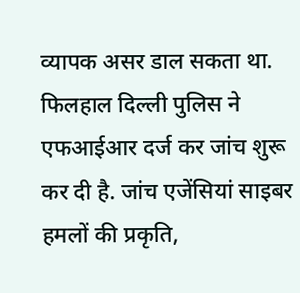व्यापक असर डाल सकता था. फिलहाल दिल्ली पुलिस ने एफआईआर दर्ज कर जांच शुरू कर दी है. जांच एजेंसियां साइबर हमलों की प्रकृति,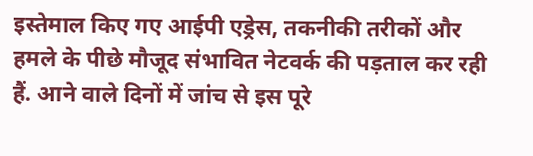इस्तेमाल किए गए आईपी एड्रेस, तकनीकी तरीकों और हमले के पीछे मौजूद संभावित नेटवर्क की पड़ताल कर रही हैं. आने वाले दिनों में जांच से इस पूरे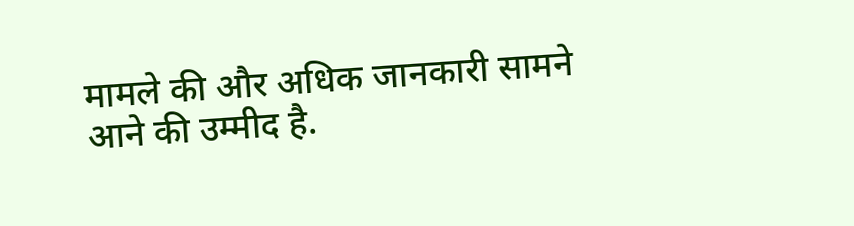मामले की और अधिक जानकारी सामने आने की उम्मीद है.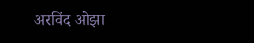अरविंद ओझा